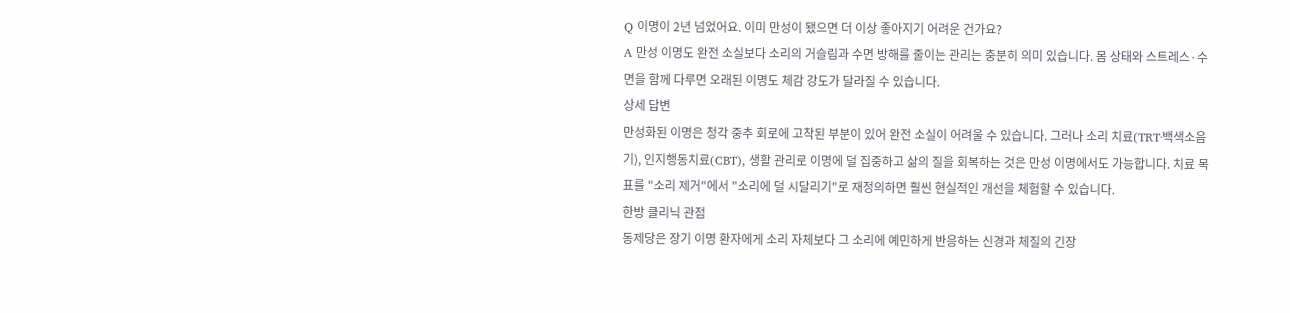Q 이명이 2년 넘었어요. 이미 만성이 됐으면 더 이상 좋아지기 어려운 건가요?
A 만성 이명도 완전 소실보다 소리의 거슬림과 수면 방해를 줄이는 관리는 충분히 의미 있습니다. 몸 상태와 스트레스·수면을 함께 다루면 오래된 이명도 체감 강도가 달라질 수 있습니다.
상세 답변
만성화된 이명은 청각 중추 회로에 고착된 부분이 있어 완전 소실이 어려울 수 있습니다. 그러나 소리 치료(TRT·백색소음기), 인지행동치료(CBT), 생활 관리로 이명에 덜 집중하고 삶의 질을 회복하는 것은 만성 이명에서도 가능합니다. 치료 목표를 "소리 제거"에서 "소리에 덜 시달리기"로 재정의하면 훨씬 현실적인 개선을 체험할 수 있습니다.
한방 클리닉 관점
동제당은 장기 이명 환자에게 소리 자체보다 그 소리에 예민하게 반응하는 신경과 체질의 긴장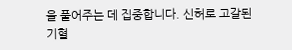을 풀어주는 데 집중합니다. 신허로 고갈된 기혈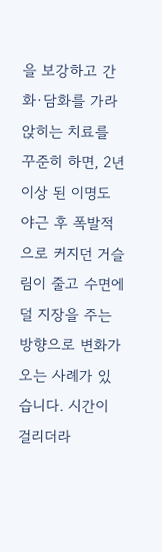을 보강하고 간화·담화를 가라앉히는 치료를 꾸준히 하면, 2년 이상 된 이명도 야근 후 폭발적으로 커지던 거슬림이 줄고 수면에 덜 지장을 주는 방향으로 변화가 오는 사례가 있습니다. 시간이 걸리더라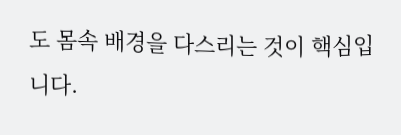도 몸속 배경을 다스리는 것이 핵심입니다.